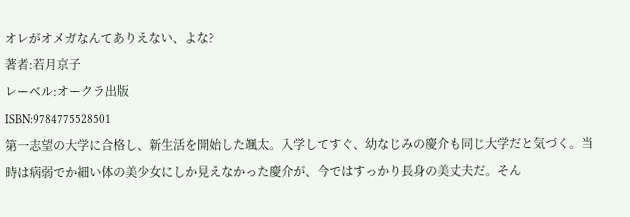オレがオメガなんてありえない、よな?
著者:若月京子
レーベル:オークラ出版
ISBN:9784775528501
第一志望の大学に合格し、新生活を開始した颯太。入学してすぐ、幼なじみの慶介も同じ大学だと気づく。当時は病弱でか細い体の美少女にしか見えなかった慶介が、今ではすっかり長身の美丈夫だ。そん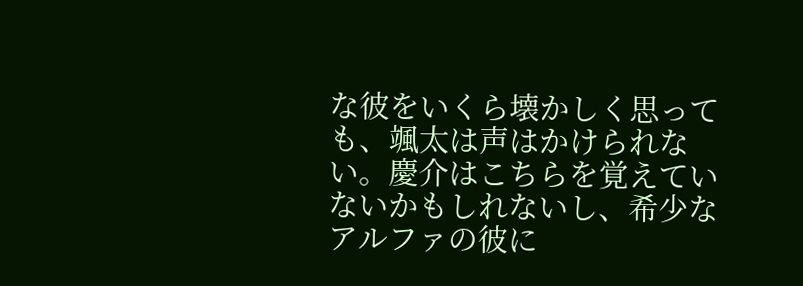な彼をいくら壊かしく思っても、颯太は声はかけられない。慶介はこちらを覚えていないかもしれないし、希少なアルファの彼に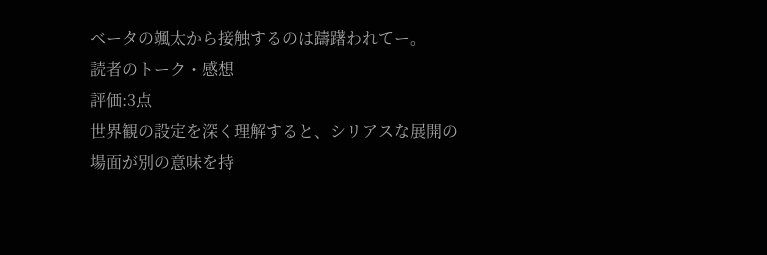ベータの颯太から接触するのは躊躇われてー。
読者のトーク・感想
評価:3点
世界観の設定を深く理解すると、シリアスな展開の場面が別の意味を持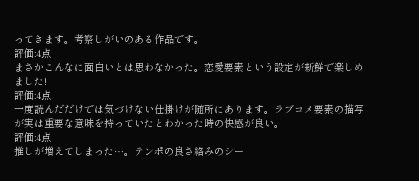ってきます。考察しがいのある作品です。
評価:4点
まさかこんなに面白いとは思わなかった。恋愛要素という設定が新鮮で楽しめました!
評価:4点
一度読んだだけでは気づけない仕掛けが随所にあります。ラブコメ要素の描写が実は重要な意味を持っていたとわかった時の快感が良い。
評価:4点
推しが増えてしまった…。テンポの良さ絡みのシー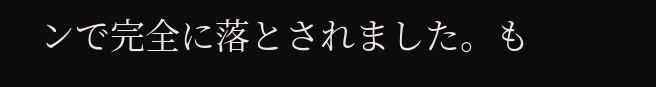ンで完全に落とされました。も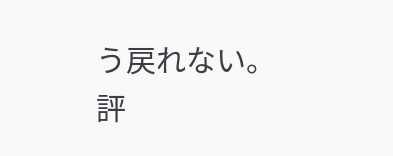う戻れない。
評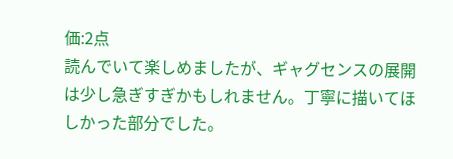価:2点
読んでいて楽しめましたが、ギャグセンスの展開は少し急ぎすぎかもしれません。丁寧に描いてほしかった部分でした。